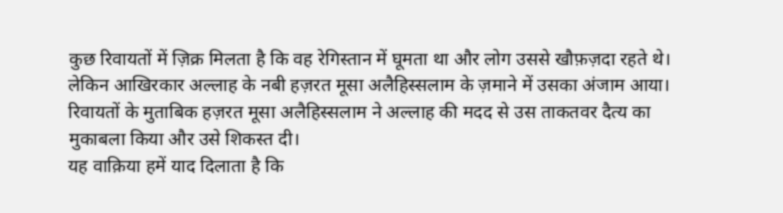कुछ रिवायतों में ज़िक्र मिलता है कि वह रेगिस्तान में घूमता था और लोग उससे खौफ़ज़दा रहते थे।
लेकिन आखिरकार अल्लाह के नबी हज़रत मूसा अलैहिस्सलाम के ज़माने में उसका अंजाम आया।
रिवायतों के मुताबिक हज़रत मूसा अलैहिस्सलाम ने अल्लाह की मदद से उस ताकतवर दैत्य का मुकाबला किया और उसे शिकस्त दी।
यह वाक़िया हमें याद दिलाता है कि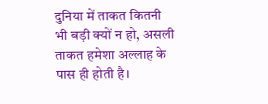दुनिया में ताकत कितनी भी बड़ी क्यों न हो, असली ताकत हमेशा अल्लाह के पास ही होती है।